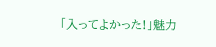「入ってよかった!」魅力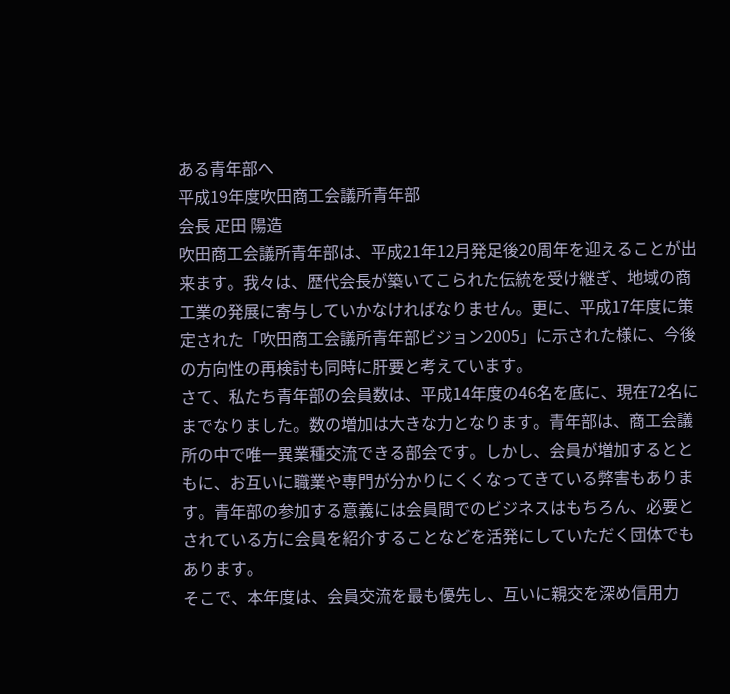ある青年部へ
平成19年度吹田商工会議所青年部
会長 疋田 陽造
吹田商工会議所青年部は、平成21年12月発足後20周年を迎えることが出来ます。我々は、歴代会長が築いてこられた伝統を受け継ぎ、地域の商工業の発展に寄与していかなければなりません。更に、平成17年度に策定された「吹田商工会議所青年部ビジョン2005」に示された様に、今後の方向性の再検討も同時に肝要と考えています。
さて、私たち青年部の会員数は、平成14年度の46名を底に、現在72名にまでなりました。数の増加は大きな力となります。青年部は、商工会議所の中で唯一異業種交流できる部会です。しかし、会員が増加するとともに、お互いに職業や専門が分かりにくくなってきている弊害もあります。青年部の参加する意義には会員間でのビジネスはもちろん、必要とされている方に会員を紹介することなどを活発にしていただく団体でもあります。
そこで、本年度は、会員交流を最も優先し、互いに親交を深め信用力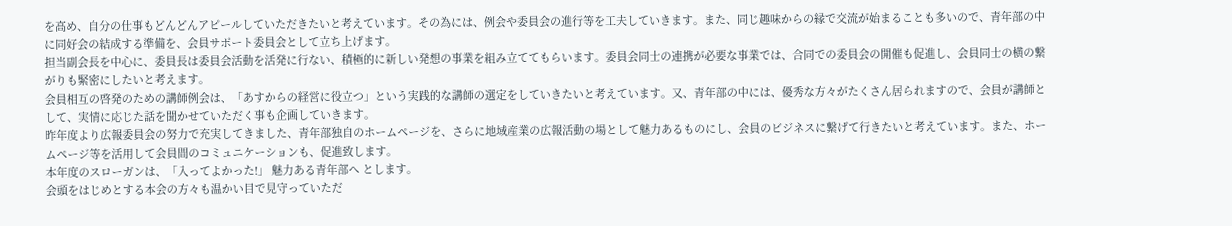を高め、自分の仕事もどんどんアピールしていただきたいと考えています。その為には、例会や委員会の進行等を工夫していきます。また、同じ趣味からの縁で交流が始まることも多いので、青年部の中に同好会の結成する準備を、会員サポート委員会として立ち上げます。
担当副会長を中心に、委員長は委員会活動を活発に行ない、積極的に新しい発想の事業を組み立ててもらいます。委員会同士の連携が必要な事業では、合同での委員会の開催も促進し、会員同士の横の繋がりも緊密にしたいと考えます。
会員相互の啓発のための講師例会は、「あすからの経営に役立つ」という実践的な講師の選定をしていきたいと考えています。又、青年部の中には、優秀な方々がたくさん居られますので、会員が講師として、実情に応じた話を聞かせていただく事も企画していきます。
昨年度より広報委員会の努力で充実してきました、青年部独自のホームページを、さらに地域産業の広報活動の場として魅力あるものにし、会員のビジネスに繋げて行きたいと考えています。また、ホームページ等を活用して会員間のコミュニケーションも、促進致します。
本年度のスローガンは、「入ってよかった!」 魅力ある青年部へ とします。
会頭をはじめとする本会の方々も温かい目で見守っていただ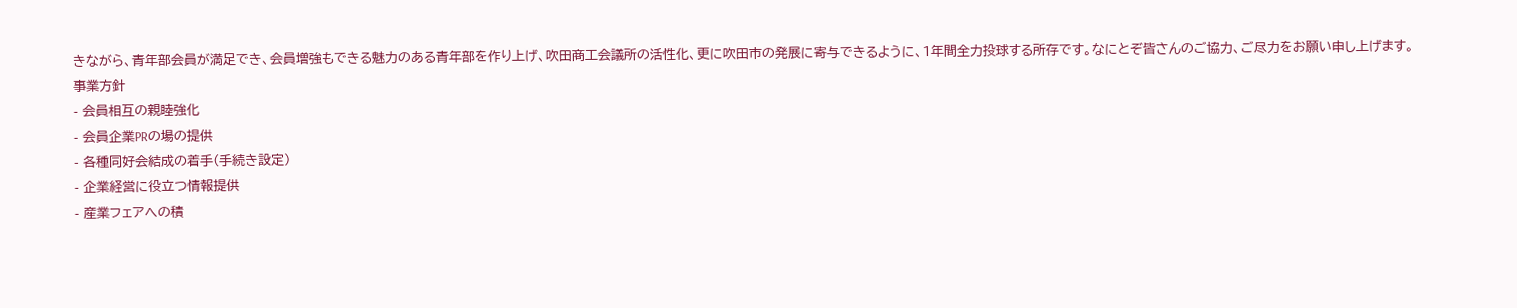きながら、青年部会員が満足でき、会員増強もできる魅力のある青年部を作り上げ、吹田商工会議所の活性化、更に吹田市の発展に寄与できるように、1年間全力投球する所存です。なにとぞ皆さんのご協力、ご尽力をお願い申し上げます。
事業方針
- 会員相互の親睦強化
- 会員企業PRの場の提供
- 各種同好会結成の着手(手続き設定)
- 企業経営に役立つ情報提供
- 産業フェアへの積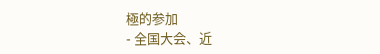極的参加
- 全国大会、近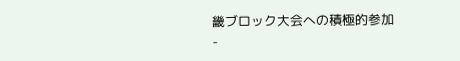畿ブロック大会への積極的参加
-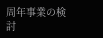周年事業の検討